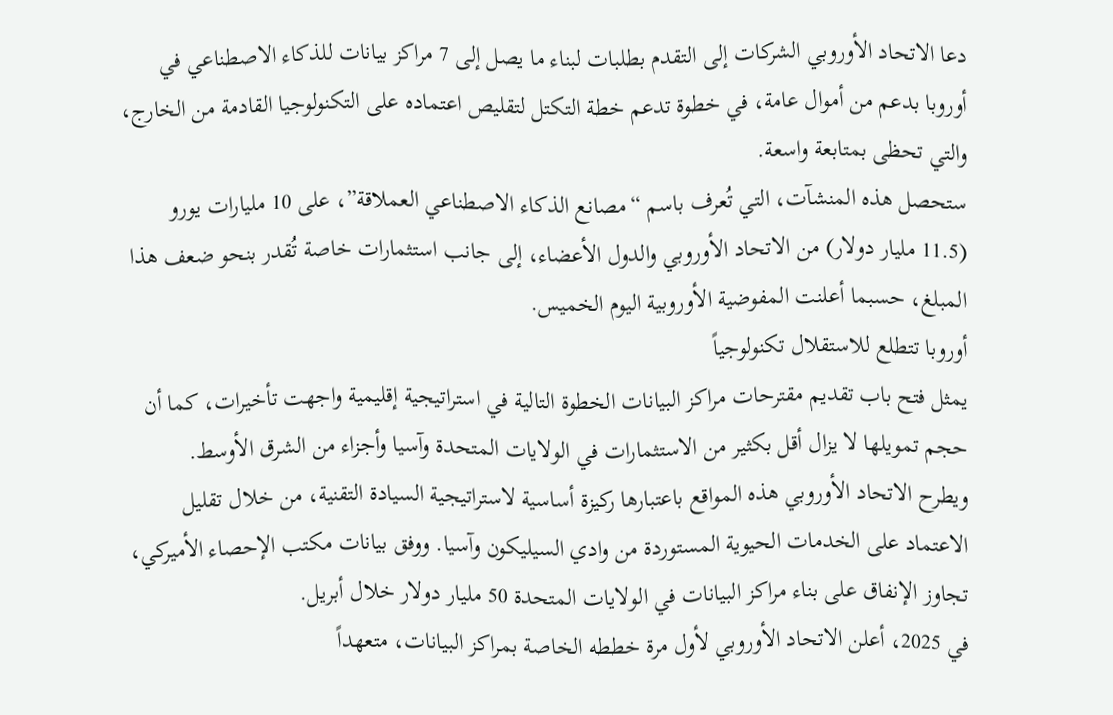دعا الاتحاد الأوروبي الشركات إلى التقدم بطلبات لبناء ما يصل إلى 7 مراكز بيانات للذكاء الاصطناعي في أوروبا بدعم من أموال عامة، في خطوة تدعم خطة التكتل لتقليص اعتماده على التكنولوجيا القادمة من الخارج، والتي تحظى بمتابعة واسعة.
ستحصل هذه المنشآت، التي تُعرف باسم “مصانع الذكاء الاصطناعي العملاقة”، على 10 مليارات يورو (11.5 مليار دولار) من الاتحاد الأوروبي والدول الأعضاء، إلى جانب استثمارات خاصة تُقدر بنحو ضعف هذا المبلغ، حسبما أعلنت المفوضية الأوروبية اليوم الخميس.
أوروبا تتطلع للاستقلال تكنولوجياً
يمثل فتح باب تقديم مقترحات مراكز البيانات الخطوة التالية في استراتيجية إقليمية واجهت تأخيرات، كما أن حجم تمويلها لا يزال أقل بكثير من الاستثمارات في الولايات المتحدة وآسيا وأجزاء من الشرق الأوسط.
ويطرح الاتحاد الأوروبي هذه المواقع باعتبارها ركيزة أساسية لاستراتيجية السيادة التقنية، من خلال تقليل الاعتماد على الخدمات الحيوية المستوردة من وادي السيليكون وآسيا. ووفق بيانات مكتب الإحصاء الأميركي، تجاوز الإنفاق على بناء مراكز البيانات في الولايات المتحدة 50 مليار دولار خلال أبريل.
في 2025، أعلن الاتحاد الأوروبي لأول مرة خططه الخاصة بمراكز البيانات، متعهداً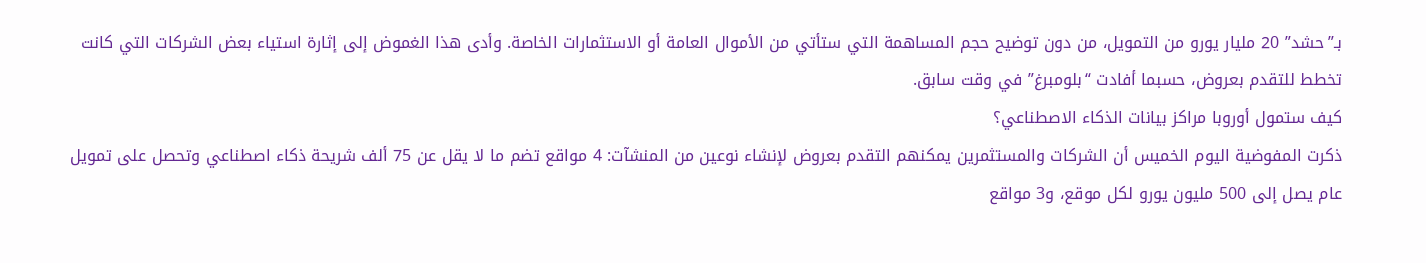بـ”حشد” 20 مليار يورو من التمويل، من دون توضيح حجم المساهمة التي ستأتي من الأموال العامة أو الاستثمارات الخاصة. وأدى هذا الغموض إلى إثارة استياء بعض الشركات التي كانت تخطط للتقدم بعروض، حسبما أفادت “بلومبرغ” في وقت سابق.
كيف ستمول أوروبا مراكز بيانات الذكاء الاصطناعي؟
ذكرت المفوضية اليوم الخميس أن الشركات والمستثمرين يمكنهم التقدم بعروض لإنشاء نوعين من المنشآت: 4 مواقع تضم ما لا يقل عن 75 ألف شريحة ذكاء اصطناعي وتحصل على تمويل عام يصل إلى 500 مليون يورو لكل موقع، و3 مواقع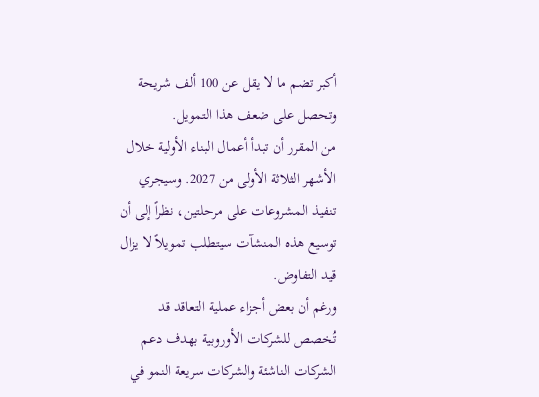أكبر تضم ما لا يقل عن 100 ألف شريحة وتحصل على ضعف هذا التمويل.
من المقرر أن تبدأ أعمال البناء الأولية خلال الأشهر الثلاثة الأولى من 2027. وسيجري تنفيذ المشروعات على مرحلتين، نظراً إلى أن توسيع هذه المنشآت سيتطلب تمويلاً لا يزال قيد التفاوض.
ورغم أن بعض أجزاء عملية التعاقد قد تُخصص للشركات الأوروبية بهدف دعم الشركات الناشئة والشركات سريعة النمو في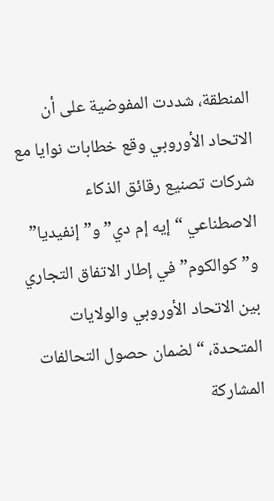المنطقة، شددت المفوضية على أن الاتحاد الأوروبي وقع خطابات نوايا مع شركات تصنيع رقائق الذكاء الاصطناعي “إيه إم دي” و”إنفيديا” و”كوالكوم” في إطار الاتفاق التجاري بين الاتحاد الأوروبي والولايات المتحدة، “لضمان حصول التحالفات المشاركة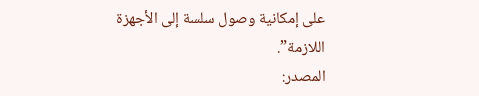على إمكانية وصول سلسة إلى الأجهزة اللازمة”.
المصدر: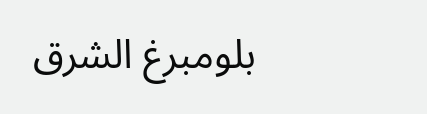بلومبرغ الشرق